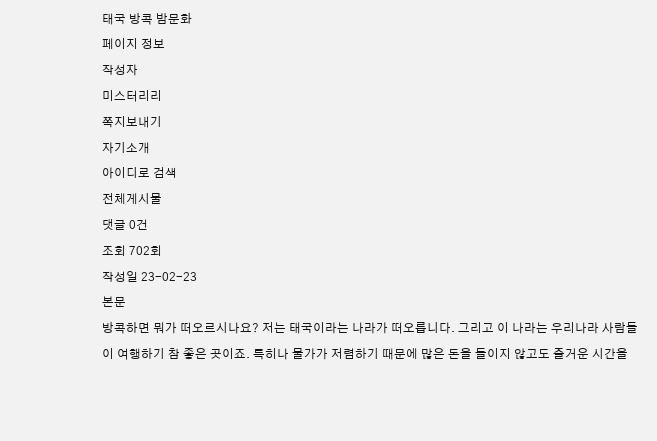태국 방콕 밤문화
페이지 정보
작성자
미스터리리
쪽지보내기
자기소개
아이디로 검색
전체게시물
댓글 0건
조회 702회
작성일 23-02-23
본문
방콕하면 뭐가 떠오르시나요? 저는 태국이라는 나라가 떠오릅니다. 그리고 이 나라는 우리나라 사람들이 여행하기 참 좋은 곳이죠. 특히나 물가가 저렴하기 때문에 많은 돈을 들이지 않고도 즐거운 시간을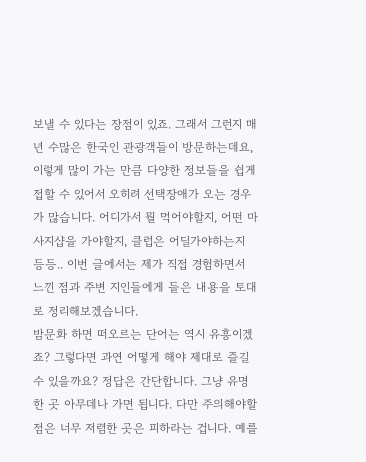보낼 수 있다는 장점이 있죠. 그래서 그런지 매년 수많은 한국인 관광객들이 방문하는데요, 이렇게 많이 가는 만큼 다양한 정보들을 쉽게 접할 수 있어서 오히려 선택장애가 오는 경우가 많습니다. 어디가서 뭘 먹어야할지, 어떤 마사지샵을 가야할지, 클럽은 어딜가야하는지 등등.. 이번 글에서는 제가 직접 경험하면서 느낀 점과 주변 지인들에게 들은 내용을 토대로 정리해보겠습니다.
밤문화 하면 떠오르는 단어는 역시 유흥이겠죠? 그렇다면 과연 어떻게 해야 제대로 즐길 수 있을까요? 정답은 간단합니다. 그냥 유명한 곳 아무데나 가면 됩니다. 다만 주의해야할 점은 너무 저렴한 곳은 피하라는 겁니다. 예를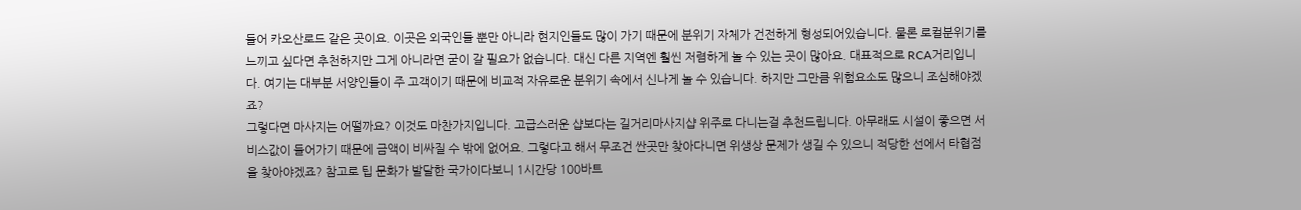들어 카오산로드 같은 곳이요. 이곳은 외국인들 뿐만 아니라 현지인들도 많이 가기 때문에 분위기 자체가 건전하게 형성되어있습니다. 물론 로컬분위기를 느끼고 싶다면 추천하지만 그게 아니라면 굳이 갈 필요가 없습니다. 대신 다른 지역엔 훨씬 저렴하게 놀 수 있는 곳이 많아요. 대표적으로 RCA거리입니다. 여기는 대부분 서양인들이 주 고객이기 때문에 비교적 자유로운 분위기 속에서 신나게 놀 수 있습니다. 하지만 그만큼 위험요소도 많으니 조심해야겠죠?
그렇다면 마사지는 어떨까요? 이것도 마찬가지입니다. 고급스러운 샵보다는 길거리마사지샵 위주로 다니는걸 추천드립니다. 아무래도 시설이 좋으면 서비스값이 들어가기 때문에 금액이 비싸질 수 밖에 없어요. 그렇다고 해서 무조건 싼곳만 찾아다니면 위생상 문제가 생길 수 있으니 적당한 선에서 타협점을 찾아야겠죠? 참고로 팁 문화가 발달한 국가이다보니 1시간당 100바트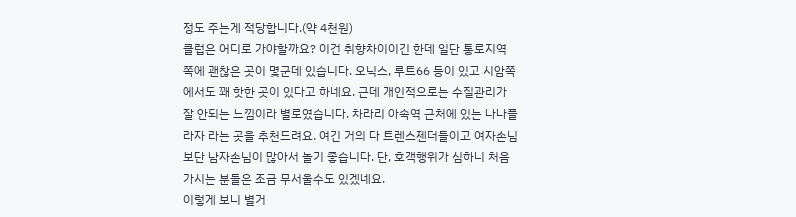정도 주는게 적당합니다.(약 4천원)
클럽은 어디로 가야할까요? 이건 취향차이이긴 한데 일단 통로지역 쪽에 괜찮은 곳이 몇군데 있습니다. 오닉스, 루트66 등이 있고 시암쪽에서도 꽤 핫한 곳이 있다고 하네요. 근데 개인적으로는 수질관리가 잘 안되는 느낌이라 별로였습니다. 차라리 아속역 근처에 있는 나나플라자 라는 곳을 추천드려요. 여긴 거의 다 트렌스젠더들이고 여자손님보단 남자손님이 많아서 놀기 좋습니다. 단, 호객행위가 심하니 처음 가시는 분들은 조금 무서울수도 있겠네요.
이렇게 보니 별거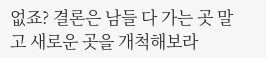없죠? 결론은 남들 다 가는 곳 말고 새로운 곳을 개척해보라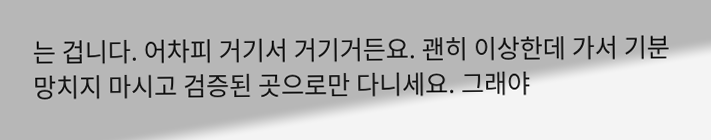는 겁니다. 어차피 거기서 거기거든요. 괜히 이상한데 가서 기분 망치지 마시고 검증된 곳으로만 다니세요. 그래야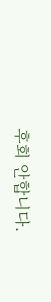후회 안합니다.